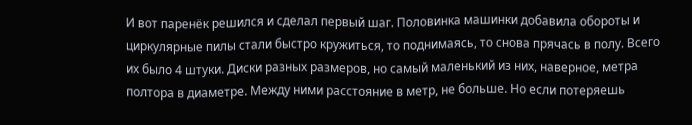И вот паренёк решился и сделал первый шаг. Половинка машинки добавила обороты и циркулярные пилы стали быстро кружиться, то поднимаясь, то снова прячась в полу. Всего их было 4 штуки. Диски разных размеров, но самый маленький из них, наверное, метра полтора в диаметре. Между ними расстояние в метр, не больше. Но если потеряешь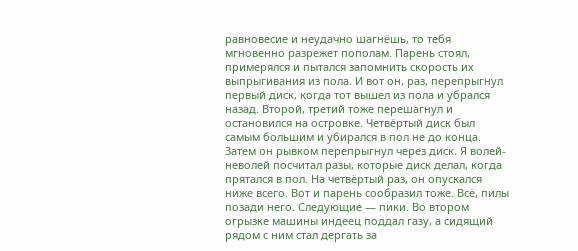равновесие и неудачно шагнёшь, то тебя мгновенно разрежет пополам. Парень стоял, примерялся и пытался запомнить скорость их выпрыгивания из пола. И вот он, раз, перепрыгнул первый диск, когда тот вышел из пола и убрался назад. Второй, третий тоже перешагнул и остановился на островке. Четвёртый диск был самым большим и убирался в пол не до конца. Затем он рывком перепрыгнул через диск. Я волей-неволей посчитал разы, которые диск делал, когда прятался в пол. На четвёртый раз, он опускался ниже всего. Вот и парень сообразил тоже. Всё, пилы позади него. Следующие — пики. Во втором огрызке машины индеец поддал газу, а сидящий рядом с ним стал дергать за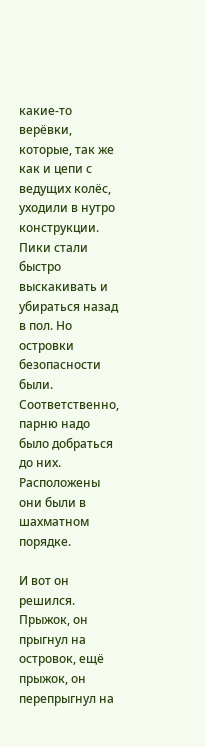какие-то верёвки, которые, так же как и цепи с ведущих колёс, уходили в нутро конструкции. Пики стали быстро выскакивать и убираться назад в пол. Но островки безопасности были. Соответственно, парню надо было добраться до них. Расположены они были в шахматном порядке.

И вот он решился. Прыжок, он прыгнул на островок, ещё прыжок, он перепрыгнул на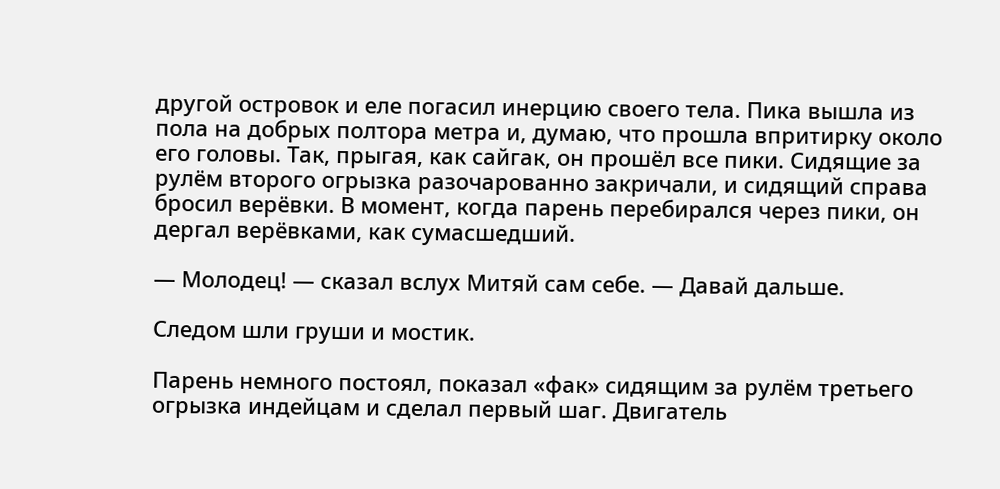другой островок и еле погасил инерцию своего тела. Пика вышла из пола на добрых полтора метра и, думаю, что прошла впритирку около его головы. Так, прыгая, как сайгак, он прошёл все пики. Сидящие за рулём второго огрызка разочарованно закричали, и сидящий справа бросил верёвки. В момент, когда парень перебирался через пики, он дергал верёвками, как сумасшедший.

— Молодец! — сказал вслух Митяй сам себе. — Давай дальше.

Следом шли груши и мостик.

Парень немного постоял, показал «фак» сидящим за рулём третьего огрызка индейцам и сделал первый шаг. Двигатель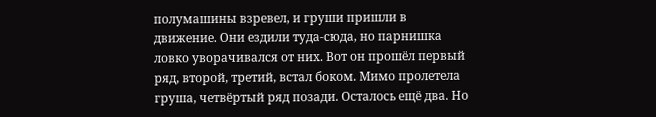полумашины взревел, и груши пришли в движение. Они ездили туда-сюда, но парнишка ловко уворачивался от них. Вот он прошёл первый ряд, второй, третий, встал боком. Мимо пролетела груша, четвёртый ряд позади. Осталось ещё два. Но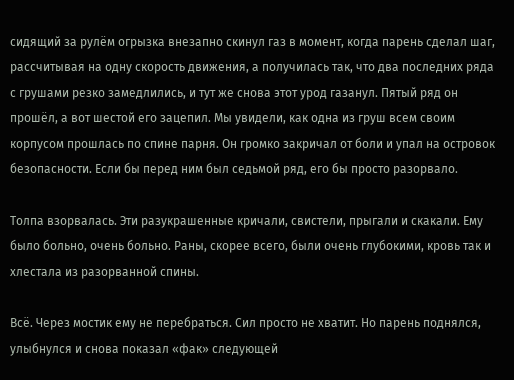сидящий за рулём огрызка внезапно скинул газ в момент, когда парень сделал шаг, рассчитывая на одну скорость движения, а получилась так, что два последних ряда с грушами резко замедлились, и тут же снова этот урод газанул. Пятый ряд он прошёл, а вот шестой его зацепил. Мы увидели, как одна из груш всем своим корпусом прошлась по спине парня. Он громко закричал от боли и упал на островок безопасности. Если бы перед ним был седьмой ряд, его бы просто разорвало.

Толпа взорвалась. Эти разукрашенные кричали, свистели, прыгали и скакали. Ему было больно, очень больно. Раны, скорее всего, были очень глубокими, кровь так и хлестала из разорванной спины.

Всё. Через мостик ему не перебраться. Сил просто не хватит. Но парень поднялся, улыбнулся и снова показал «фак» следующей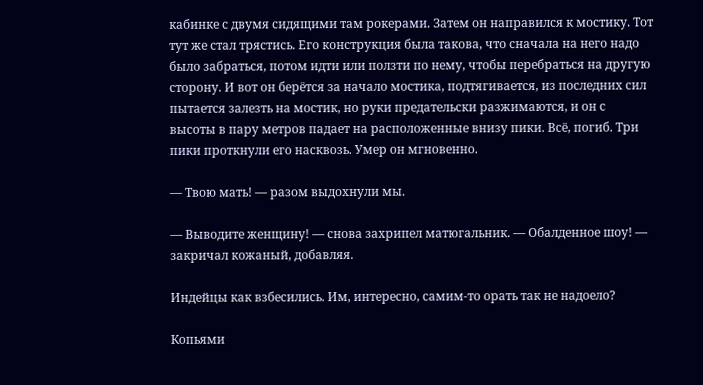кабинке с двумя сидящими там рокерами. Затем он направился к мостику. Тот тут же стал трястись. Его конструкция была такова, что сначала на него надо было забраться, потом идти или ползти по нему, чтобы перебраться на другую сторону. И вот он берётся за начало мостика, подтягивается, из последних сил пытается залезть на мостик, но руки предательски разжимаются, и он с высоты в пару метров падает на расположенные внизу пики. Всё, погиб. Три пики проткнули его насквозь. Умер он мгновенно.

— Твою мать! — разом выдохнули мы.

— Выводите женщину! — снова захрипел матюгальник. — Обалденное шоу! — закричал кожаный, добавляя.

Индейцы как взбесились. Им, интересно, самим-то орать так не надоело?

Копьями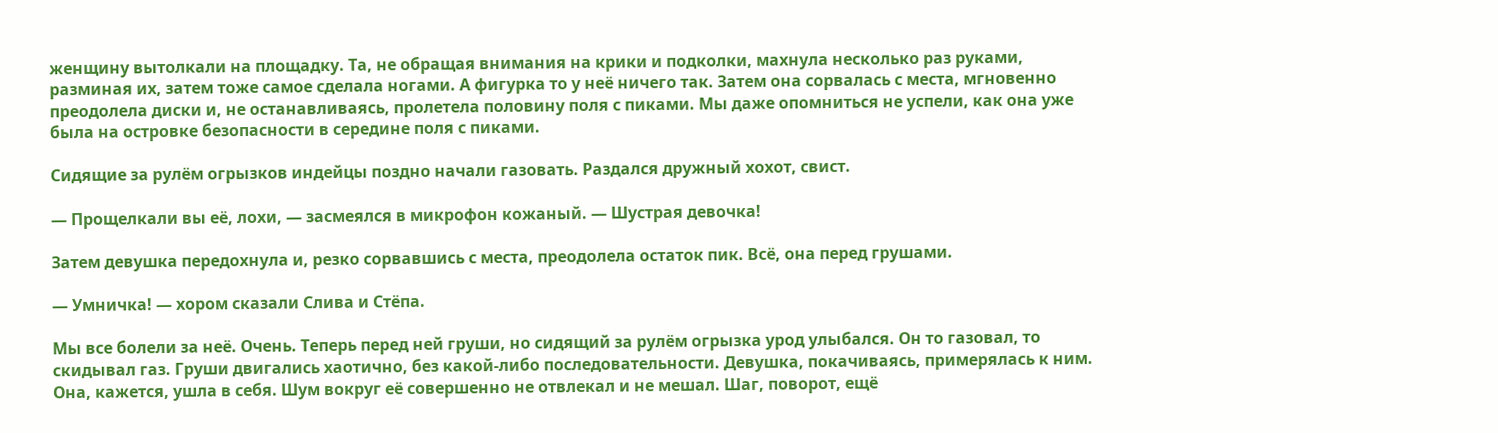женщину вытолкали на площадку. Та, не обращая внимания на крики и подколки, махнула несколько раз руками, разминая их, затем тоже самое сделала ногами. А фигурка то у неё ничего так. Затем она сорвалась с места, мгновенно преодолела диски и, не останавливаясь, пролетела половину поля с пиками. Мы даже опомниться не успели, как она уже была на островке безопасности в середине поля с пиками.

Сидящие за рулём огрызков индейцы поздно начали газовать. Раздался дружный хохот, свист.

— Прощелкали вы её, лохи, — засмеялся в микрофон кожаный. — Шустрая девочка!

Затем девушка передохнула и, резко сорвавшись с места, преодолела остаток пик. Всё, она перед грушами.

— Умничка! — хором сказали Слива и Стёпа.

Мы все болели за неё. Очень. Теперь перед ней груши, но сидящий за рулём огрызка урод улыбался. Он то газовал, то скидывал газ. Груши двигались хаотично, без какой-либо последовательности. Девушка, покачиваясь, примерялась к ним. Она, кажется, ушла в себя. Шум вокруг её совершенно не отвлекал и не мешал. Шаг, поворот, ещё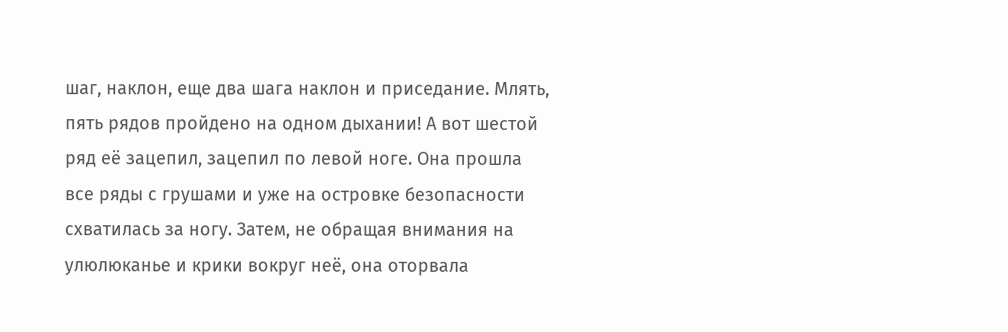шаг, наклон, еще два шага наклон и приседание. Млять, пять рядов пройдено на одном дыхании! А вот шестой ряд её зацепил, зацепил по левой ноге. Она прошла все ряды с грушами и уже на островке безопасности схватилась за ногу. Затем, не обращая внимания на улюлюканье и крики вокруг неё, она оторвала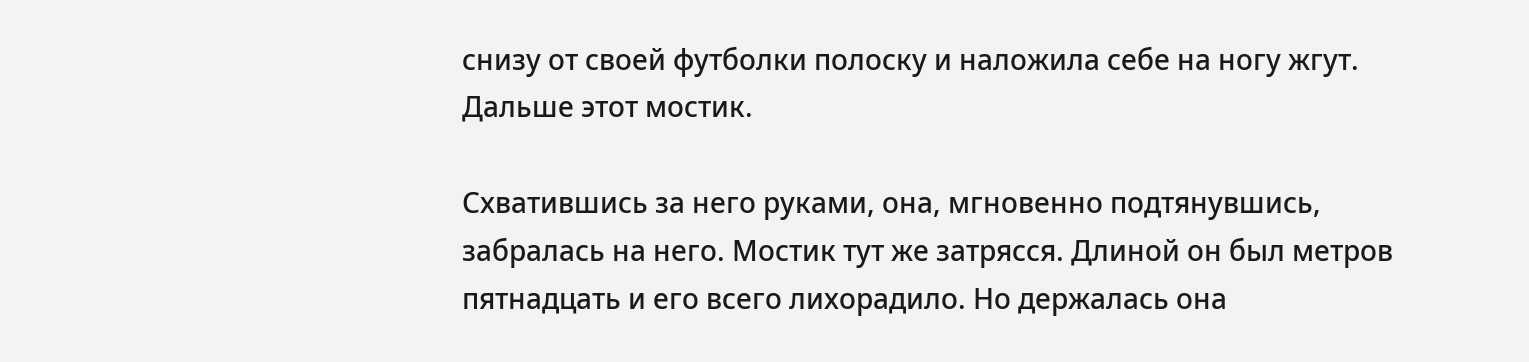снизу от своей футболки полоску и наложила себе на ногу жгут. Дальше этот мостик.

Схватившись за него руками, она, мгновенно подтянувшись, забралась на него. Мостик тут же затрясся. Длиной он был метров пятнадцать и его всего лихорадило. Но держалась она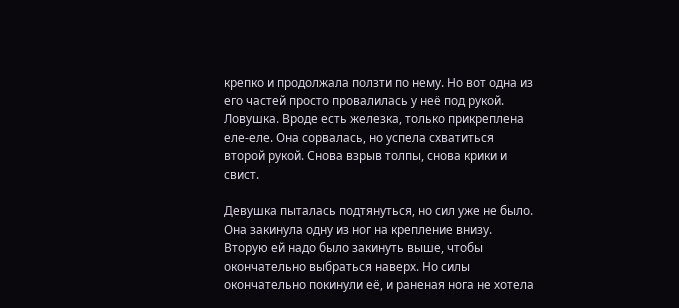крепко и продолжала ползти по нему. Но вот одна из его частей просто провалилась у неё под рукой. Ловушка. Вроде есть железка, только прикреплена еле-еле. Она сорвалась, но успела схватиться второй рукой. Снова взрыв толпы, снова крики и свист.

Девушка пыталась подтянуться, но сил уже не было. Она закинула одну из ног на крепление внизу. Вторую ей надо было закинуть выше, чтобы окончательно выбраться наверх. Но силы окончательно покинули её, и раненая нога не хотела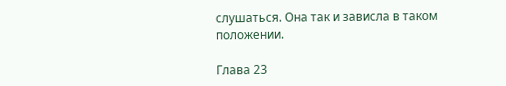слушаться. Она так и зависла в таком положении.

Глава 23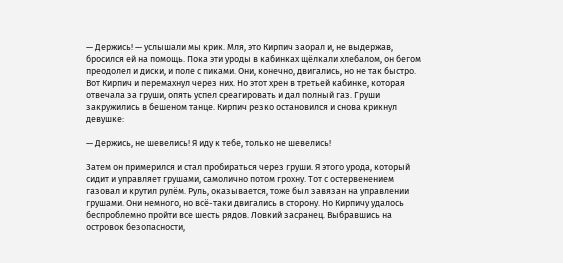— Держись! — услышали мы крик. Мля, это Кирпич заорал и, не выдержав, бросился ей на помощь. Пока эти уроды в кабинках щёлкали хлебалом, он бегом преодолел и диски, и поле с пиками. Они, конечно, двигались, но не так быстро. Вот Кирпич и перемахнул через них. Но этот хрен в третьей кабинке, которая отвечала за груши, опять успел среагировать и дал полный газ. Груши закружились в бешеном танце. Кирпич резко остановился и снова крикнул девушке:

— Держись, не шевелись! Я иду к тебе, только не шевелись!

Затем он примерился и стал пробираться через груши. Я этого урода, который сидит и управляет грушами, самолично потом грохну. Тот с остервенением газовал и крутил рулём. Руль, оказывается, тоже был завязан на управлении грушами. Они немного, но всё-таки двигались в сторону. Но Кирпичу удалось беспроблемно пройти все шесть рядов. Ловкий засранец. Выбравшись на островок безопасности,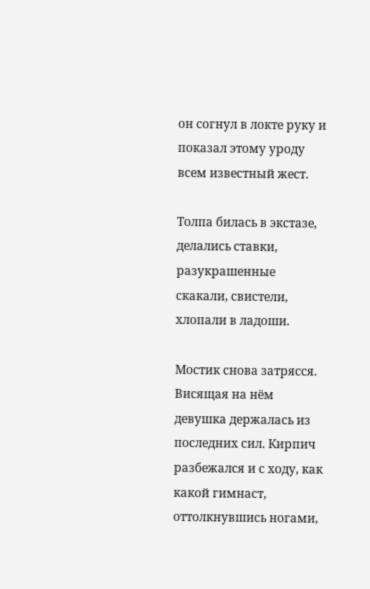он согнул в локте руку и показал этому уроду всем известный жест.

Толпа билась в экстазе, делались ставки, разукрашенные скакали, свистели, хлопали в ладоши.

Мостик снова затрясся. Висящая на нём девушка держалась из последних сил. Кирпич разбежался и с ходу, как какой гимнаст, оттолкнувшись ногами,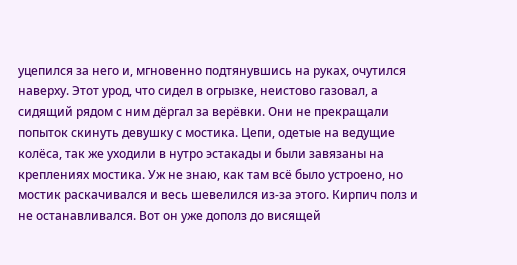уцепился за него и, мгновенно подтянувшись на руках, очутился наверху. Этот урод, что сидел в огрызке, неистово газовал, а сидящий рядом с ним дёргал за верёвки. Они не прекращали попыток скинуть девушку с мостика. Цепи, одетые на ведущие колёса, так же уходили в нутро эстакады и были завязаны на креплениях мостика. Уж не знаю, как там всё было устроено, но мостик раскачивался и весь шевелился из-за этого. Кирпич полз и не останавливался. Вот он уже дополз до висящей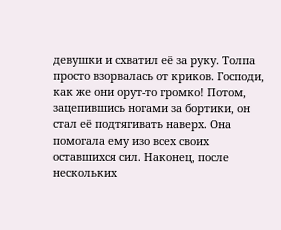девушки и схватил её за руку. Толпа просто взорвалась от криков. Господи, как же они орут-то громко! Потом, зацепившись ногами за бортики, он стал её подтягивать наверх. Она помогала ему изо всех своих оставшихся сил. Наконец, после нескольких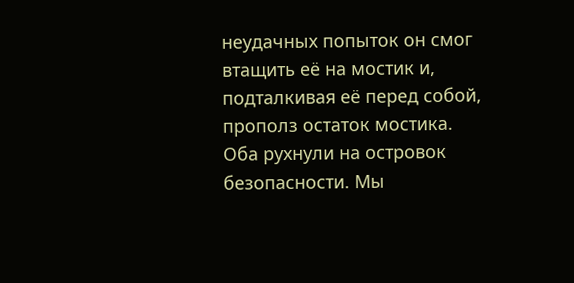неудачных попыток он смог втащить её на мостик и, подталкивая её перед собой, прополз остаток мостика. Оба рухнули на островок безопасности. Мы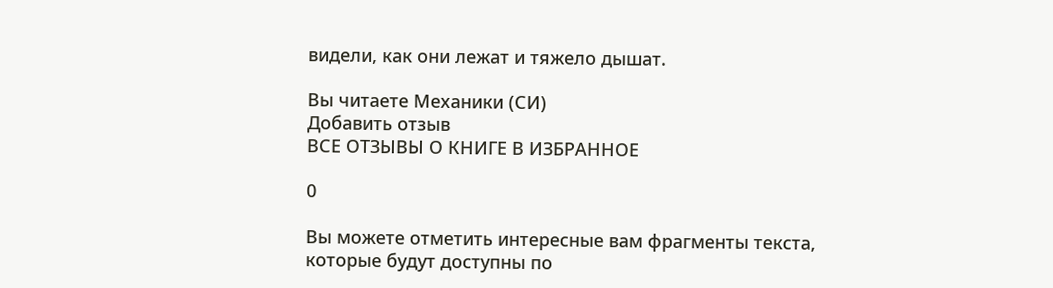видели, как они лежат и тяжело дышат.

Вы читаете Механики (СИ)
Добавить отзыв
ВСЕ ОТЗЫВЫ О КНИГЕ В ИЗБРАННОЕ

0

Вы можете отметить интересные вам фрагменты текста, которые будут доступны по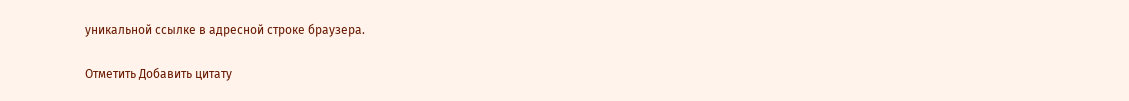уникальной ссылке в адресной строке браузера.

Отметить Добавить цитату